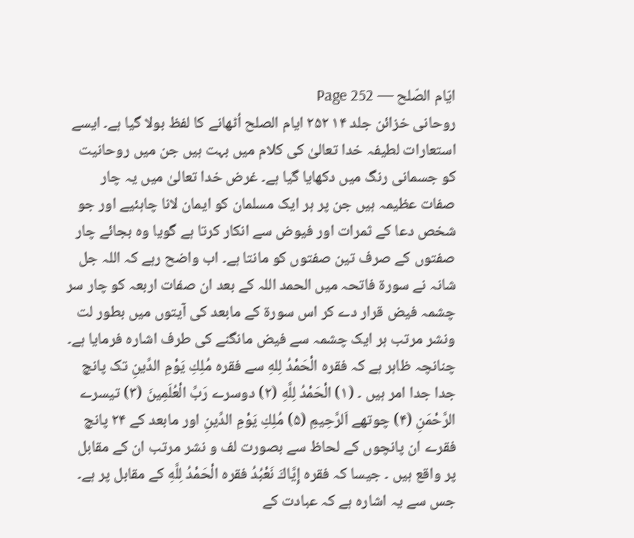ایّام الصّلح — Page 252
روحانی خزائن جلد ۱۴ ۲۵۲ ايام الصلح اُٹھانے کا لفظ بولا گیا ہے۔ ایسے استعارات لطیفہ خدا تعالیٰ کی کلام میں بہت ہیں جن میں روحانیت کو جسمانی رنگ میں دکھایا گیا ہے۔ غرض خدا تعالیٰ میں یہ چار صفات عظیمہ ہیں جن پر ہر ایک مسلمان کو ایمان لانا چاہئیے اور جو شخص دعا کے ثمرات اور فیوض سے انکار کرتا ہے گویا وہ بجائے چار صفتوں کے صرف تین صفتوں کو مانتا ہے۔ اب واضح رہے کہ اللہ جل شانہ نے سورۃ فاتحہ میں الحمد اللہ کے بعد ان صفات اربعہ کو چار سر چشمہ فیض قرار دے کر اس سورۃ کے مابعد کی آیتوں میں بطور لت ونشر مرتب ہر ایک چشمہ سے فیض مانگنے کی طرف اشارہ فرمایا ہے۔ چنانچہ ظاہر ہے کہ فقرہ الْحَمْدُ لِلهِ سے فقرہ مُلِكِ يَوْمِ الدِّينِ تک پانچ جدا جدا امر ہیں ۔ (۱) الْحَمْدُ لِلَّهِ (۲) دوسرے رَبِّ الْعُلَمِينَ (۳) تیسرے الرَّحْمَنِ (۴) چوتھے اَلرَّحِيمِ (۵) مُلِكِ يَوْمِ الدِّينِ اور مابعد کے ۲۴ پانچ فقرے ان پانچوں کے لحاظ سے بصورت لف و نشر مرتب ان کے مقابل پر واقع ہیں ۔ جیسا کہ فقره إِيَّاكَ نَعْبُدُ فقره الْحَمْدُ لِلَّهِ کے مقابل پر ہے۔ جس سے یہ اشارہ ہے کہ عبادت کے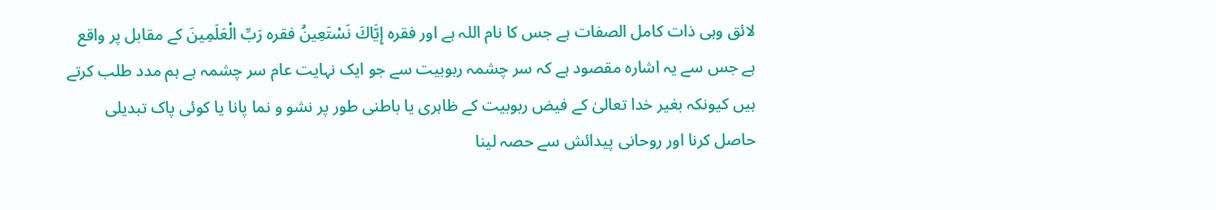لائق وہی ذات کامل الصفات ہے جس کا نام اللہ ہے اور فقرہ إِيَّاكَ نَسْتَعِينُ فقرہ رَبِّ الْعَلَمِينَ کے مقابل پر واقع ہے جس سے یہ اشارہ مقصود ہے کہ سر چشمہ ربوبیت سے جو ایک نہایت عام سر چشمہ ہے ہم مدد طلب کرتے ہیں کیونکہ بغیر خدا تعالیٰ کے فیض ربوبیت کے ظاہری یا باطنی طور پر نشو و نما پانا یا کوئی پاک تبدیلی حاصل کرنا اور روحانی پیدائش سے حصہ لینا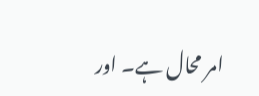امر محال ہے۔ اور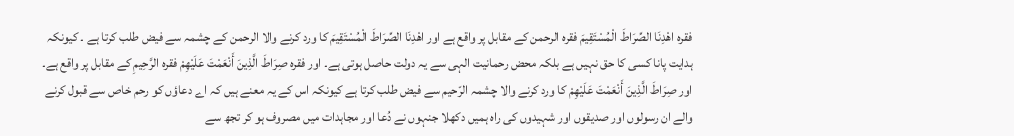فقرہ اهْدِنَا الصِّرَاطَ الْمُسْتَقِيمَ فقرہ الرحمن کے مقابل پر واقع ہے اور اهْدِنَا الصِّرَاطَ الْمُسْتَقِيمَ کا ورد کرنے والا الرحمن کے چشمہ سے فیض طلب کرتا ہے ۔ کیونکہ ہدایت پانا کسی کا حق نہیں ہے بلکہ محض رحمانیت الہی سے یہ دولت حاصل ہوتی ہے۔ اور فقرہ صِرَاطَ الَّذِينَ أَنْعَمْتَ عَلَيْهِمْ فقره الرَّحِیمِ کے مقابل پر واقع ہے۔ اور صِرَاطَ الَّذِينَ أَنْعَمْتَ عَلَيْهِمْ کا ورد کرنے والا چشمہ الرّحیم سے فیض طلب کرتا ہے کیونکہ اس کے یہ معنے ہیں کہ اے دعاؤں کو رحم خاص سے قبول کرنے والے ان رسولوں اور صدیقوں اور شہیدوں کی راہ ہمیں دکھلا جنہوں نے دُعا اور مجاہدات میں مصروف ہو کر تجھ سے